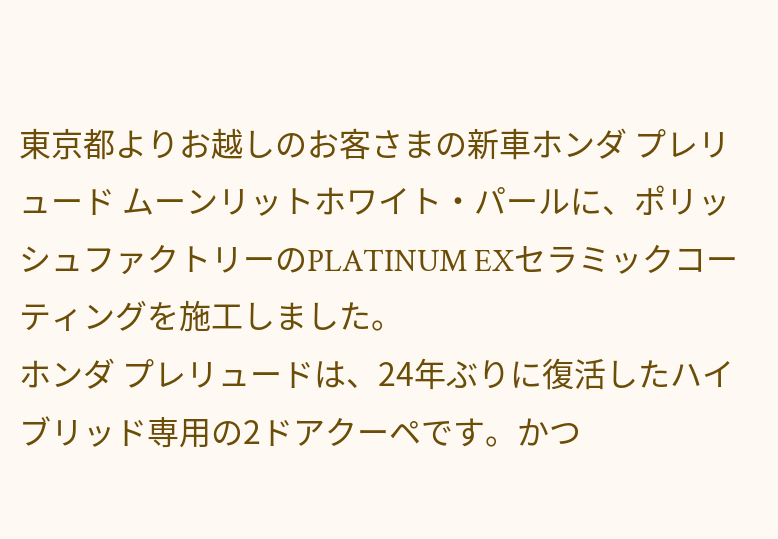東京都よりお越しのお客さまの新車ホンダ プレリュード ムーンリットホワイト・パールに、ポリッシュファクトリーのPLATINUM EXセラミックコーティングを施工しました。
ホンダ プレリュードは、24年ぶりに復活したハイブリッド専用の2ドアクーペです。かつ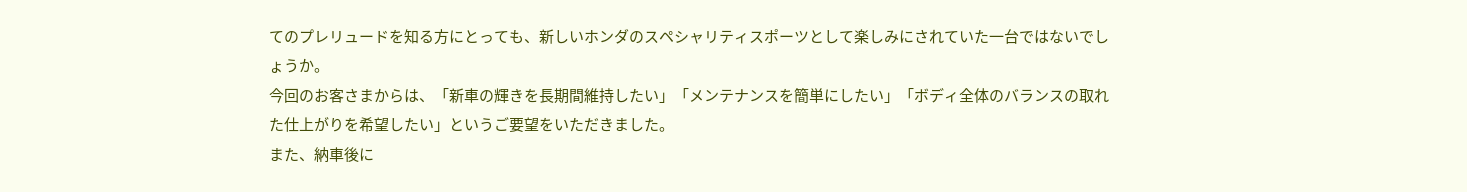てのプレリュードを知る方にとっても、新しいホンダのスペシャリティスポーツとして楽しみにされていた一台ではないでしょうか。
今回のお客さまからは、「新車の輝きを長期間維持したい」「メンテナンスを簡単にしたい」「ボディ全体のバランスの取れた仕上がりを希望したい」というご要望をいただきました。
また、納車後に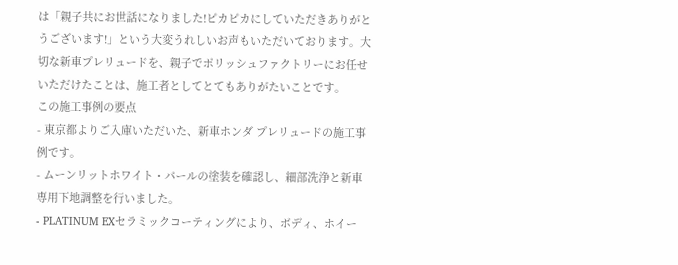は「親子共にお世話になりました!ピカピカにしていただきありがとうございます!」という大変うれしいお声もいただいております。大切な新車プレリュードを、親子でポリッシュファクトリーにお任せいただけたことは、施工者としてとてもありがたいことです。
この施工事例の要点
- 東京都よりご入庫いただいた、新車ホンダ プレリュードの施工事例です。
- ムーンリットホワイト・パールの塗装を確認し、細部洗浄と新車専用下地調整を行いました。
- PLATINUM EXセラミックコーティングにより、ボディ、ホイー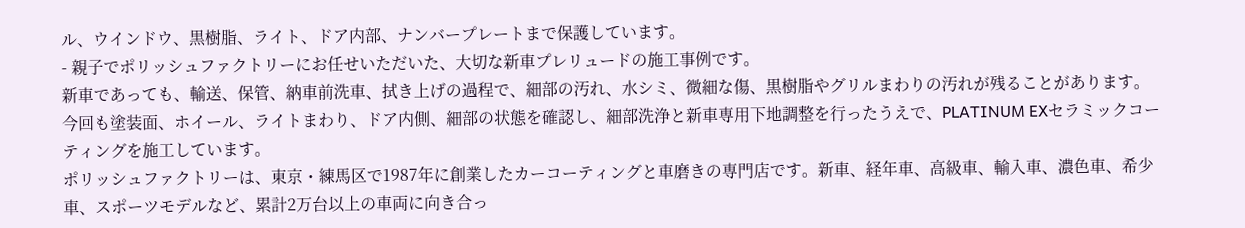ル、ウインドウ、黒樹脂、ライト、ドア内部、ナンバープレートまで保護しています。
- 親子でポリッシュファクトリーにお任せいただいた、大切な新車プレリュードの施工事例です。
新車であっても、輸送、保管、納車前洗車、拭き上げの過程で、細部の汚れ、水シミ、微細な傷、黒樹脂やグリルまわりの汚れが残ることがあります。今回も塗装面、ホイール、ライトまわり、ドア内側、細部の状態を確認し、細部洗浄と新車専用下地調整を行ったうえで、PLATINUM EXセラミックコーティングを施工しています。
ポリッシュファクトリーは、東京・練馬区で1987年に創業したカーコーティングと車磨きの専門店です。新車、経年車、高級車、輸入車、濃色車、希少車、スポーツモデルなど、累計2万台以上の車両に向き合っ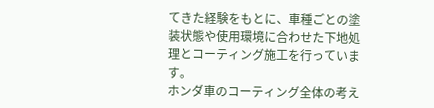てきた経験をもとに、車種ごとの塗装状態や使用環境に合わせた下地処理とコーティング施工を行っています。
ホンダ車のコーティング全体の考え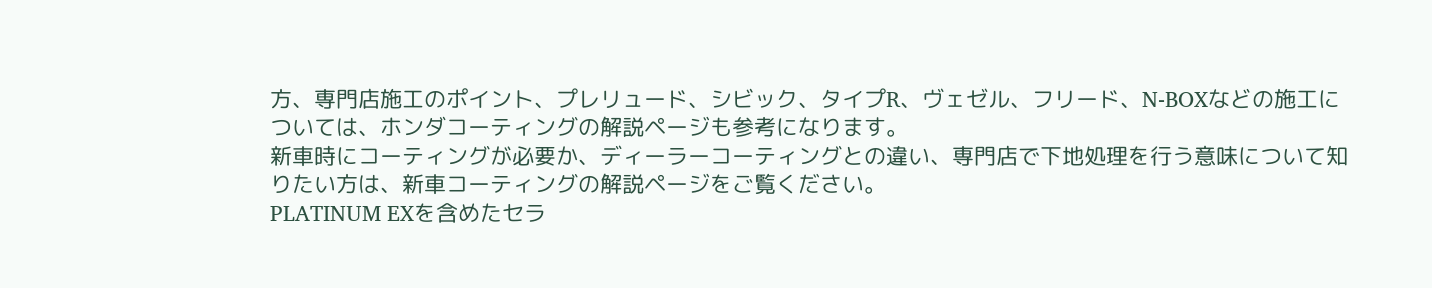方、専門店施工のポイント、プレリュード、シビック、タイプR、ヴェゼル、フリード、N-BOXなどの施工については、ホンダコーティングの解説ページも参考になります。
新車時にコーティングが必要か、ディーラーコーティングとの違い、専門店で下地処理を行う意味について知りたい方は、新車コーティングの解説ページをご覧ください。
PLATINUM EXを含めたセラ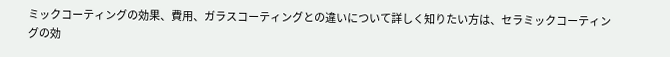ミックコーティングの効果、費用、ガラスコーティングとの違いについて詳しく知りたい方は、セラミックコーティングの効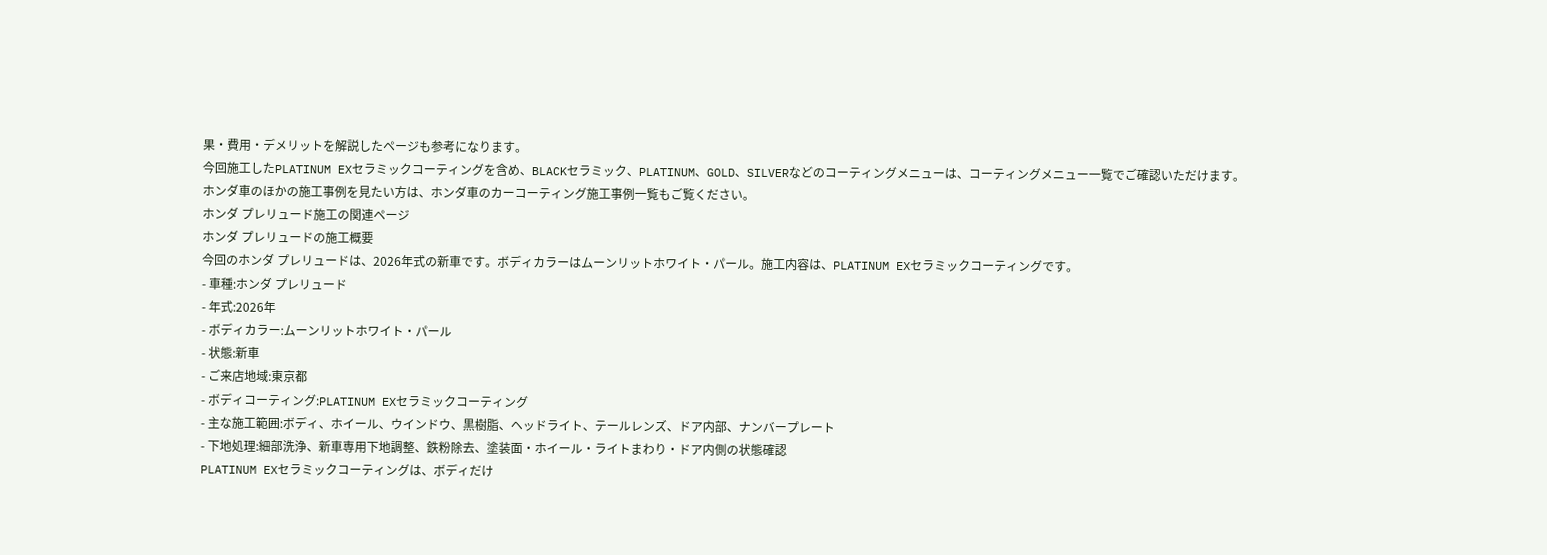果・費用・デメリットを解説したページも参考になります。
今回施工したPLATINUM EXセラミックコーティングを含め、BLACKセラミック、PLATINUM、GOLD、SILVERなどのコーティングメニューは、コーティングメニュー一覧でご確認いただけます。
ホンダ車のほかの施工事例を見たい方は、ホンダ車のカーコーティング施工事例一覧もご覧ください。
ホンダ プレリュード施工の関連ページ
ホンダ プレリュードの施工概要
今回のホンダ プレリュードは、2026年式の新車です。ボディカラーはムーンリットホワイト・パール。施工内容は、PLATINUM EXセラミックコーティングです。
- 車種:ホンダ プレリュード
- 年式:2026年
- ボディカラー:ムーンリットホワイト・パール
- 状態:新車
- ご来店地域:東京都
- ボディコーティング:PLATINUM EXセラミックコーティング
- 主な施工範囲:ボディ、ホイール、ウインドウ、黒樹脂、ヘッドライト、テールレンズ、ドア内部、ナンバープレート
- 下地処理:細部洗浄、新車専用下地調整、鉄粉除去、塗装面・ホイール・ライトまわり・ドア内側の状態確認
PLATINUM EXセラミックコーティングは、ボディだけ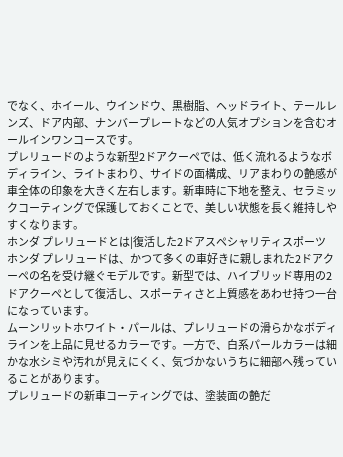でなく、ホイール、ウインドウ、黒樹脂、ヘッドライト、テールレンズ、ドア内部、ナンバープレートなどの人気オプションを含むオールインワンコースです。
プレリュードのような新型2ドアクーペでは、低く流れるようなボディライン、ライトまわり、サイドの面構成、リアまわりの艶感が車全体の印象を大きく左右します。新車時に下地を整え、セラミックコーティングで保護しておくことで、美しい状態を長く維持しやすくなります。
ホンダ プレリュードとは|復活した2ドアスペシャリティスポーツ
ホンダ プレリュードは、かつて多くの車好きに親しまれた2ドアクーペの名を受け継ぐモデルです。新型では、ハイブリッド専用の2ドアクーペとして復活し、スポーティさと上質感をあわせ持つ一台になっています。
ムーンリットホワイト・パールは、プレリュードの滑らかなボディラインを上品に見せるカラーです。一方で、白系パールカラーは細かな水シミや汚れが見えにくく、気づかないうちに細部へ残っていることがあります。
プレリュードの新車コーティングでは、塗装面の艶だ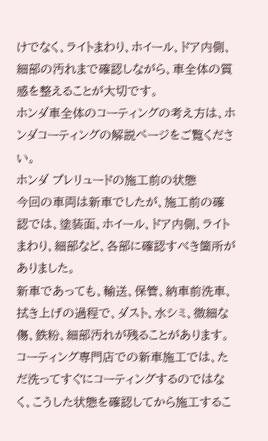けでなく、ライトまわり、ホイール、ドア内側、細部の汚れまで確認しながら、車全体の質感を整えることが大切です。
ホンダ車全体のコーティングの考え方は、ホンダコーティングの解説ページをご覧ください。
ホンダ プレリュードの施工前の状態
今回の車両は新車でしたが、施工前の確認では、塗装面、ホイール、ドア内側、ライトまわり、細部など、各部に確認すべき箇所がありました。
新車であっても、輸送、保管、納車前洗車、拭き上げの過程で、ダスト、水シミ、微細な傷、鉄粉、細部汚れが残ることがあります。コーティング専門店での新車施工では、ただ洗ってすぐにコーティングするのではなく、こうした状態を確認してから施工するこ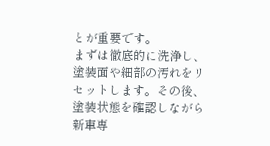とが重要です。
まずは徹底的に洗浄し、塗装面や細部の汚れをリセットします。その後、塗装状態を確認しながら新車専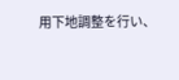用下地調整を行い、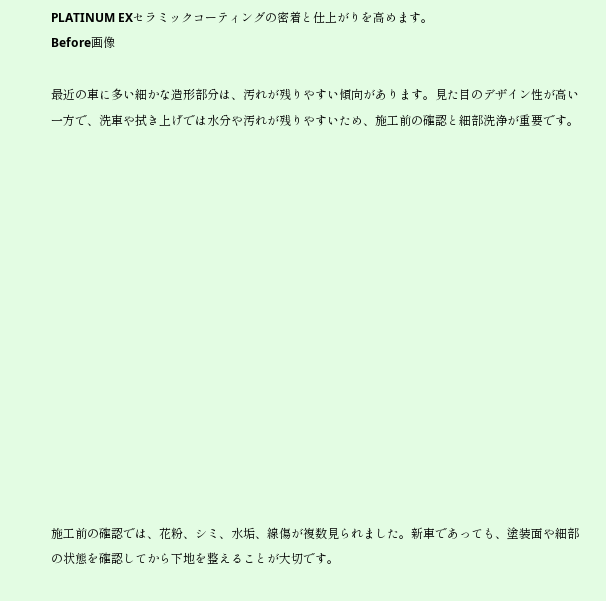PLATINUM EXセラミックコーティングの密着と仕上がりを高めます。
Before画像

最近の車に多い細かな造形部分は、汚れが残りやすい傾向があります。見た目のデザイン性が高い一方で、洗車や拭き上げでは水分や汚れが残りやすいため、施工前の確認と細部洗浄が重要です。















施工前の確認では、花粉、シミ、水垢、線傷が複数見られました。新車であっても、塗装面や細部の状態を確認してから下地を整えることが大切です。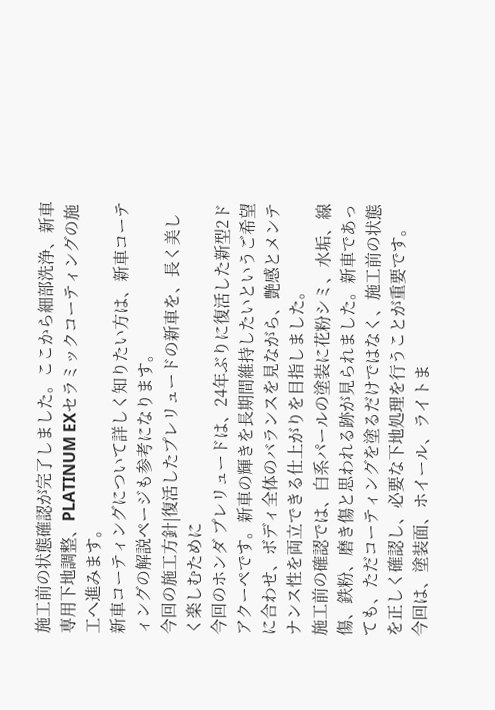施工前の状態確認が完了しました。ここから細部洗浄、新車専用下地調整、PLATINUM EXセラミックコーティングの施工へ進みます。
新車コーティングについて詳しく知りたい方は、新車コーティングの解説ページも参考になります。
今回の施工方針|復活したプレリュードの新車を、長く美しく楽しむために
今回のホンダ プレリュードは、24年ぶりに復活した新型2ドアクーペです。新車の輝きを長期間維持したいというご希望に合わせ、ボディ全体のバランスを見ながら、艶感とメンテナンス性を両立できる仕上がりを目指しました。
施工前の確認では、白系パールの塗装に花粉シミ、水垢、線傷、鉄粉、磨き傷と思われる跡が見られました。新車であっても、ただコーティングを塗るだけではなく、施工前の状態を正しく確認し、必要な下地処理を行うことが重要です。
今回は、塗装面、ホイール、ライトま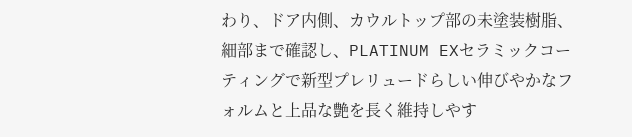わり、ドア内側、カウルトップ部の未塗装樹脂、細部まで確認し、PLATINUM EXセラミックコーティングで新型プレリュードらしい伸びやかなフォルムと上品な艶を長く維持しやす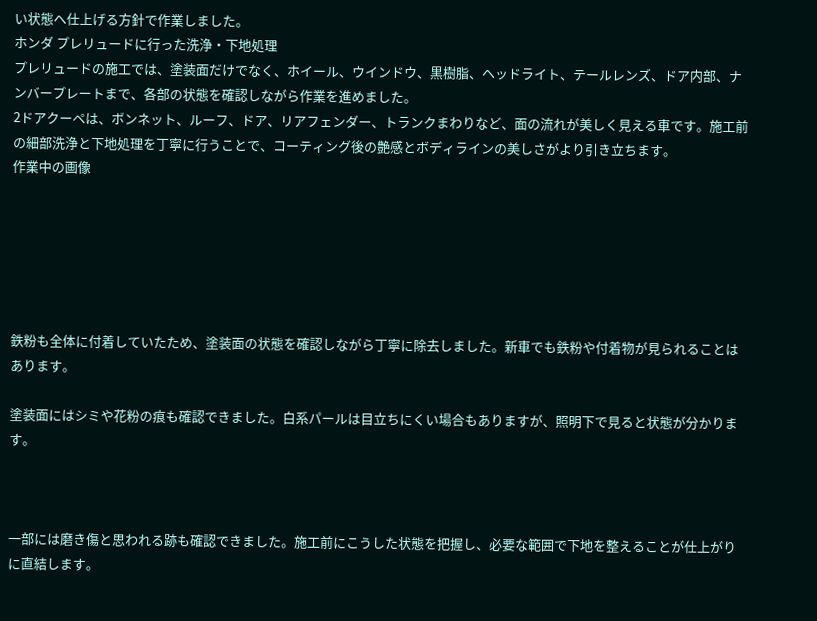い状態へ仕上げる方針で作業しました。
ホンダ プレリュードに行った洗浄・下地処理
プレリュードの施工では、塗装面だけでなく、ホイール、ウインドウ、黒樹脂、ヘッドライト、テールレンズ、ドア内部、ナンバープレートまで、各部の状態を確認しながら作業を進めました。
2ドアクーペは、ボンネット、ルーフ、ドア、リアフェンダー、トランクまわりなど、面の流れが美しく見える車です。施工前の細部洗浄と下地処理を丁寧に行うことで、コーティング後の艶感とボディラインの美しさがより引き立ちます。
作業中の画像






鉄粉も全体に付着していたため、塗装面の状態を確認しながら丁寧に除去しました。新車でも鉄粉や付着物が見られることはあります。

塗装面にはシミや花粉の痕も確認できました。白系パールは目立ちにくい場合もありますが、照明下で見ると状態が分かります。



一部には磨き傷と思われる跡も確認できました。施工前にこうした状態を把握し、必要な範囲で下地を整えることが仕上がりに直結します。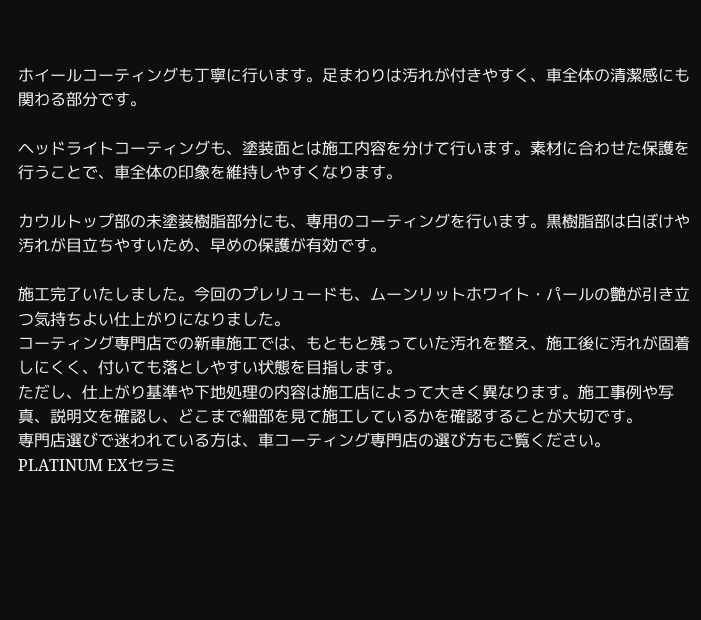ホイールコーティングも丁寧に行います。足まわりは汚れが付きやすく、車全体の清潔感にも関わる部分です。

ヘッドライトコーティングも、塗装面とは施工内容を分けて行います。素材に合わせた保護を行うことで、車全体の印象を維持しやすくなります。

カウルトップ部の未塗装樹脂部分にも、専用のコーティングを行います。黒樹脂部は白ぼけや汚れが目立ちやすいため、早めの保護が有効です。

施工完了いたしました。今回のプレリュードも、ムーンリットホワイト・パールの艶が引き立つ気持ちよい仕上がりになりました。
コーティング専門店での新車施工では、もともと残っていた汚れを整え、施工後に汚れが固着しにくく、付いても落としやすい状態を目指します。
ただし、仕上がり基準や下地処理の内容は施工店によって大きく異なります。施工事例や写真、説明文を確認し、どこまで細部を見て施工しているかを確認することが大切です。
専門店選びで迷われている方は、車コーティング専門店の選び方もご覧ください。
PLATINUM EXセラミ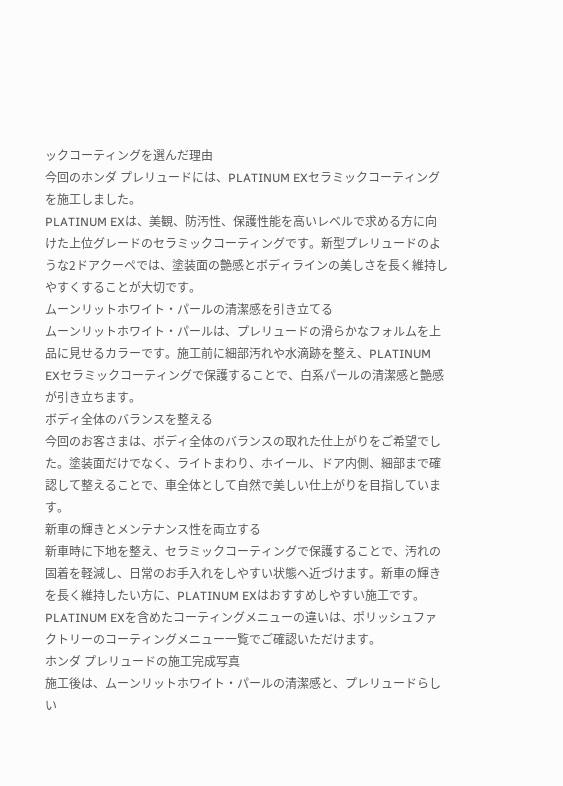ックコーティングを選んだ理由
今回のホンダ プレリュードには、PLATINUM EXセラミックコーティングを施工しました。
PLATINUM EXは、美観、防汚性、保護性能を高いレベルで求める方に向けた上位グレードのセラミックコーティングです。新型プレリュードのような2ドアクーペでは、塗装面の艶感とボディラインの美しさを長く維持しやすくすることが大切です。
ムーンリットホワイト・パールの清潔感を引き立てる
ムーンリットホワイト・パールは、プレリュードの滑らかなフォルムを上品に見せるカラーです。施工前に細部汚れや水滴跡を整え、PLATINUM EXセラミックコーティングで保護することで、白系パールの清潔感と艶感が引き立ちます。
ボディ全体のバランスを整える
今回のお客さまは、ボディ全体のバランスの取れた仕上がりをご希望でした。塗装面だけでなく、ライトまわり、ホイール、ドア内側、細部まで確認して整えることで、車全体として自然で美しい仕上がりを目指しています。
新車の輝きとメンテナンス性を両立する
新車時に下地を整え、セラミックコーティングで保護することで、汚れの固着を軽減し、日常のお手入れをしやすい状態へ近づけます。新車の輝きを長く維持したい方に、PLATINUM EXはおすすめしやすい施工です。
PLATINUM EXを含めたコーティングメニューの違いは、ポリッシュファクトリーのコーティングメニュー一覧でご確認いただけます。
ホンダ プレリュードの施工完成写真
施工後は、ムーンリットホワイト・パールの清潔感と、プレリュードらしい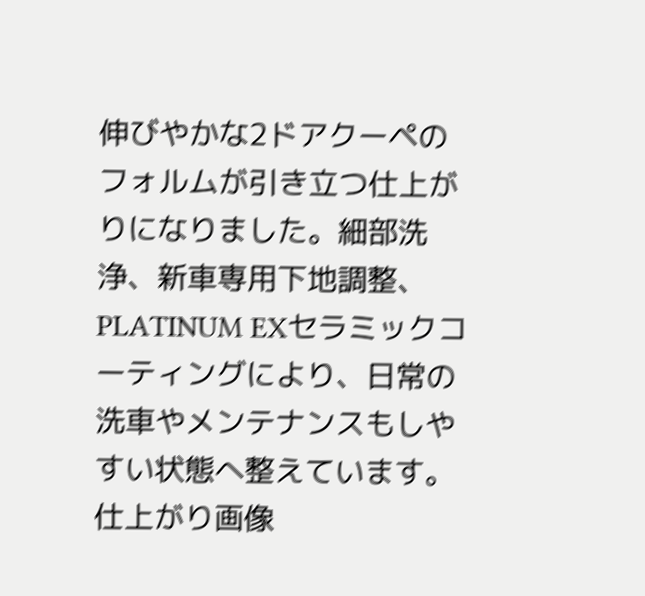伸びやかな2ドアクーペのフォルムが引き立つ仕上がりになりました。細部洗浄、新車専用下地調整、PLATINUM EXセラミックコーティングにより、日常の洗車やメンテナンスもしやすい状態へ整えています。
仕上がり画像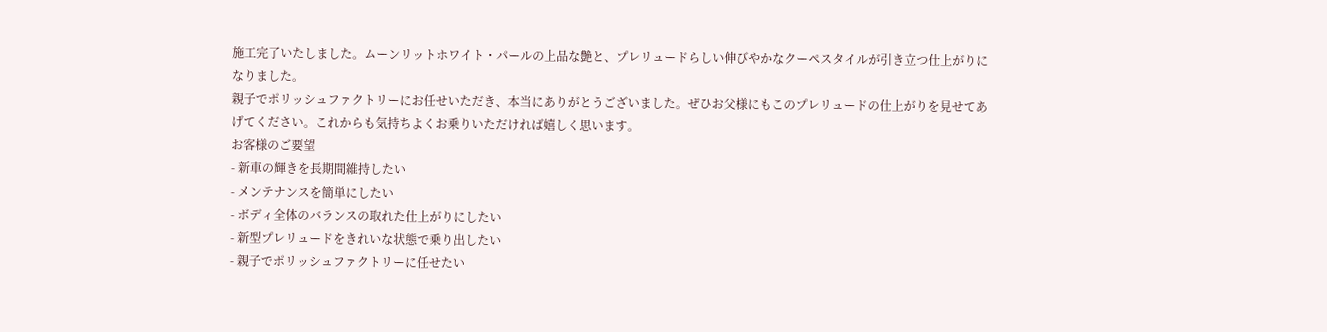施工完了いたしました。ムーンリットホワイト・パールの上品な艶と、プレリュードらしい伸びやかなクーペスタイルが引き立つ仕上がりになりました。
親子でポリッシュファクトリーにお任せいただき、本当にありがとうございました。ぜひお父様にもこのプレリュードの仕上がりを見せてあげてください。これからも気持ちよくお乗りいただければ嬉しく思います。
お客様のご要望
- 新車の輝きを長期間維持したい
- メンテナンスを簡単にしたい
- ボディ全体のバランスの取れた仕上がりにしたい
- 新型プレリュードをきれいな状態で乗り出したい
- 親子でポリッシュファクトリーに任せたい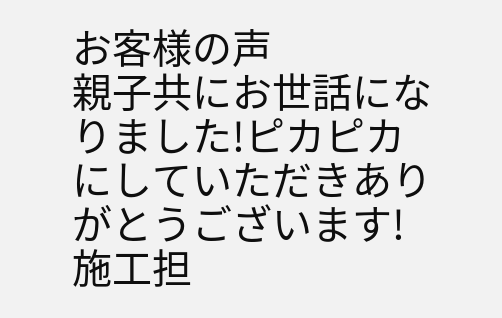お客様の声
親子共にお世話になりました!ピカピカにしていただきありがとうございます!
施工担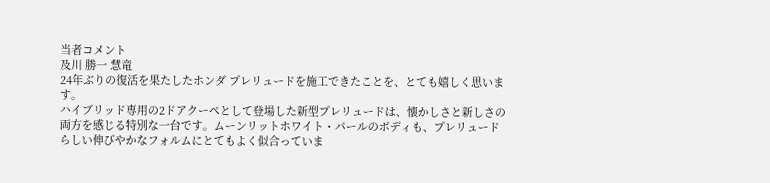当者コメント
及川 勝一 慧竜
24年ぶりの復活を果たしたホンダ プレリュードを施工できたことを、とても嬉しく思います。
ハイブリッド専用の2ドアクーペとして登場した新型プレリュードは、懐かしさと新しさの両方を感じる特別な一台です。ムーンリットホワイト・パールのボディも、プレリュードらしい伸びやかなフォルムにとてもよく似合っていま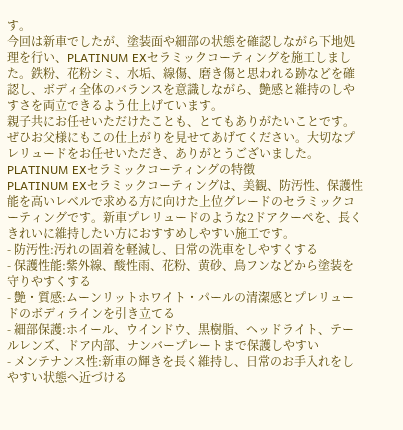す。
今回は新車でしたが、塗装面や細部の状態を確認しながら下地処理を行い、PLATINUM EXセラミックコーティングを施工しました。鉄粉、花粉シミ、水垢、線傷、磨き傷と思われる跡などを確認し、ボディ全体のバランスを意識しながら、艶感と維持のしやすさを両立できるよう仕上げています。
親子共にお任せいただけたことも、とてもありがたいことです。ぜひお父様にもこの仕上がりを見せてあげてください。大切なプレリュードをお任せいただき、ありがとうございました。
PLATINUM EXセラミックコーティングの特徴
PLATINUM EXセラミックコーティングは、美観、防汚性、保護性能を高いレベルで求める方に向けた上位グレードのセラミックコーティングです。新車プレリュードのような2ドアクーペを、長くきれいに維持したい方におすすめしやすい施工です。
- 防汚性:汚れの固着を軽減し、日常の洗車をしやすくする
- 保護性能:紫外線、酸性雨、花粉、黄砂、鳥フンなどから塗装を守りやすくする
- 艶・質感:ムーンリットホワイト・パールの清潔感とプレリュードのボディラインを引き立てる
- 細部保護:ホイール、ウインドウ、黒樹脂、ヘッドライト、テールレンズ、ドア内部、ナンバープレートまで保護しやすい
- メンテナンス性:新車の輝きを長く維持し、日常のお手入れをしやすい状態へ近づける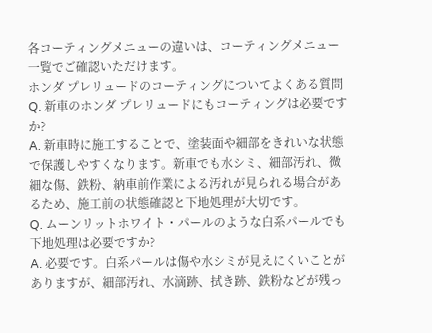各コーティングメニューの違いは、コーティングメニュー一覧でご確認いただけます。
ホンダ プレリュードのコーティングについてよくある質問
Q. 新車のホンダ プレリュードにもコーティングは必要ですか?
A. 新車時に施工することで、塗装面や細部をきれいな状態で保護しやすくなります。新車でも水シミ、細部汚れ、微細な傷、鉄粉、納車前作業による汚れが見られる場合があるため、施工前の状態確認と下地処理が大切です。
Q. ムーンリットホワイト・パールのような白系パールでも下地処理は必要ですか?
A. 必要です。白系パールは傷や水シミが見えにくいことがありますが、細部汚れ、水滴跡、拭き跡、鉄粉などが残っ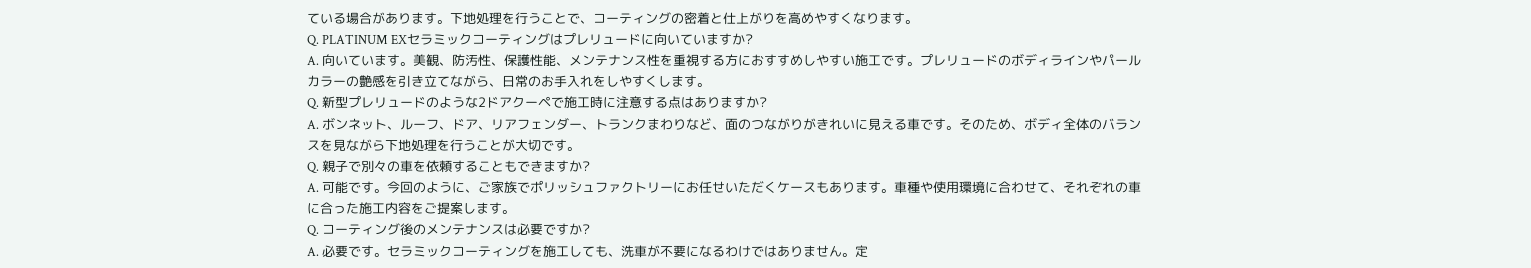ている場合があります。下地処理を行うことで、コーティングの密着と仕上がりを高めやすくなります。
Q. PLATINUM EXセラミックコーティングはプレリュードに向いていますか?
A. 向いています。美観、防汚性、保護性能、メンテナンス性を重視する方におすすめしやすい施工です。プレリュードのボディラインやパールカラーの艶感を引き立てながら、日常のお手入れをしやすくします。
Q. 新型プレリュードのような2ドアクーペで施工時に注意する点はありますか?
A. ボンネット、ルーフ、ドア、リアフェンダー、トランクまわりなど、面のつながりがきれいに見える車です。そのため、ボディ全体のバランスを見ながら下地処理を行うことが大切です。
Q. 親子で別々の車を依頼することもできますか?
A. 可能です。今回のように、ご家族でポリッシュファクトリーにお任せいただくケースもあります。車種や使用環境に合わせて、それぞれの車に合った施工内容をご提案します。
Q. コーティング後のメンテナンスは必要ですか?
A. 必要です。セラミックコーティングを施工しても、洗車が不要になるわけではありません。定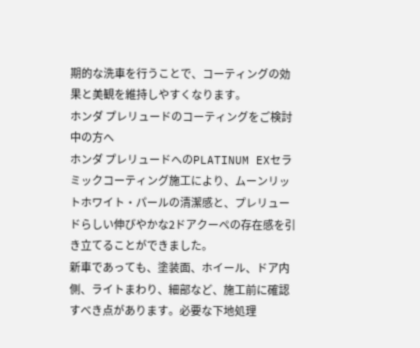期的な洗車を行うことで、コーティングの効果と美観を維持しやすくなります。
ホンダ プレリュードのコーティングをご検討中の方へ
ホンダ プレリュードへのPLATINUM EXセラミックコーティング施工により、ムーンリットホワイト・パールの清潔感と、プレリュードらしい伸びやかな2ドアクーペの存在感を引き立てることができました。
新車であっても、塗装面、ホイール、ドア内側、ライトまわり、細部など、施工前に確認すべき点があります。必要な下地処理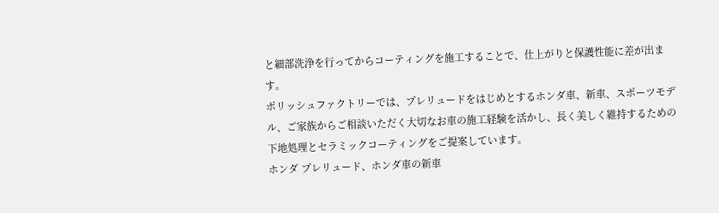と細部洗浄を行ってからコーティングを施工することで、仕上がりと保護性能に差が出ます。
ポリッシュファクトリーでは、プレリュードをはじめとするホンダ車、新車、スポーツモデル、ご家族からご相談いただく大切なお車の施工経験を活かし、長く美しく維持するための下地処理とセラミックコーティングをご提案しています。
ホンダ プレリュード、ホンダ車の新車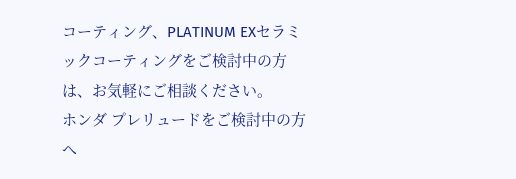コーティング、PLATINUM EXセラミックコーティングをご検討中の方は、お気軽にご相談ください。
ホンダ プレリュードをご検討中の方へ